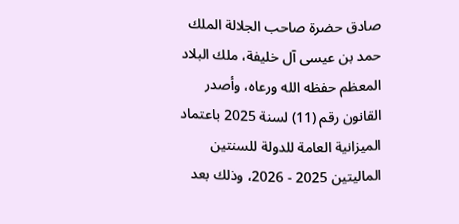صادق حضرة صاحب الجلالة الملك حمد بن عيسى آل خليفة، ملك البلاد المعظم حفظه الله ورعاه، وأصدر القانون رقم (11) لسنة 2025 باعتماد الميزانية العامة للدولة للسنتين الماليتين 2025 - 2026، وذلك بعد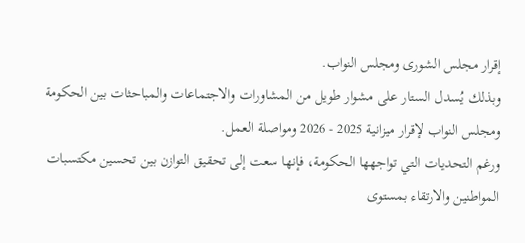إقرار مجلس الشورى ومجلس النواب.
وبذلك يُسدل الستار على مشوار طويل من المشاورات والاجتماعات والمباحثات بين الحكومة ومجلس النواب لإقرار ميزانية 2025 - 2026 ومواصلة العمل.
ورغم التحديات التي تواجهها الحكومة، فإنها سعت إلى تحقيق التوازن بين تحسين مكتسبات المواطنين والارتقاء بمستوى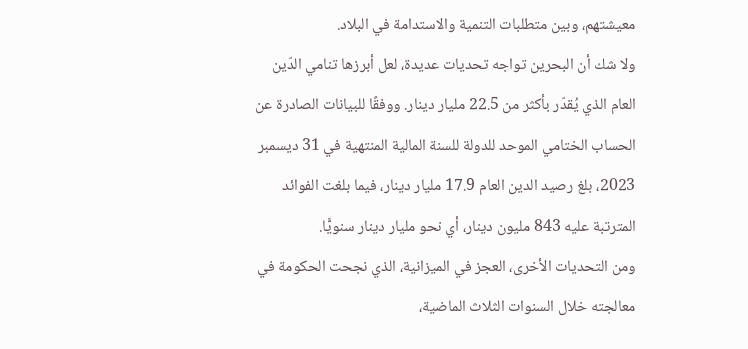معيشتهم، وبين متطلبات التنمية والاستدامة في البلاد.
ولا شك أن البحرين تواجه تحديات عديدة، لعل أبرزها تنامي الدّين العام الذي يُقدّر بأكثر من 22.5 مليار دينار. ووفقًا للبيانات الصادرة عن الحساب الختامي الموحد للدولة للسنة المالية المنتهية في 31 ديسمبر 2023، بلغ رصيد الدين العام 17.9 مليار دينار، فيما بلغت الفوائد المترتبة عليه 843 مليون دينار، أي نحو مليار دينار سنويًّا.
ومن التحديات الأخرى، العجز في الميزانية، الذي نجحت الحكومة في معالجته خلال السنوات الثلاث الماضية،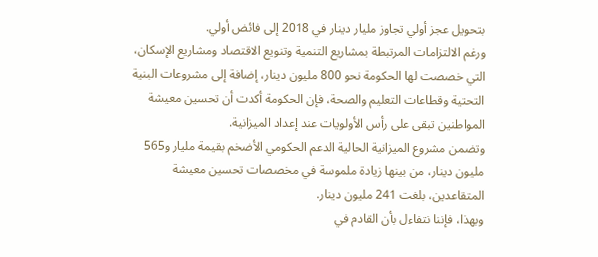بتحويل عجز أولي تجاوز مليار دينار في 2018 إلى فائض أولي.
ورغم الالتزامات المرتبطة بمشاريع التنمية وتنويع الاقتصاد ومشاريع الإسكان، التي خصصت لها الحكومة نحو 800 مليون دينار، إضافة إلى مشروعات البنية التحتية وقطاعات التعليم والصحة، فإن الحكومة أكدت أن تحسين معيشة المواطنين تبقى على رأس الأولويات عند إعداد الميزانية.
وتضمن مشروع الميزانية الحالية الدعم الحكومي الأضخم بقيمة مليار و565 مليون دينار، من بينها زيادة ملموسة في مخصصات تحسين معيشة المتقاعدين، بلغت 241 مليون دينار.
وبهذا، فإننا نتفاءل بأن القادم في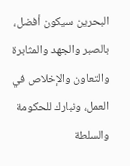البحرين سيكون أفضل، بالصبر والجهد والمثابرة والتعاون والإخلاص في العمل، ونبارك للحكومة والسلطة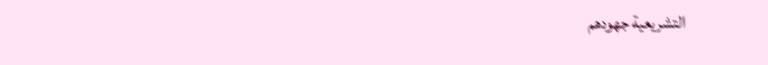التشريعية جهودهم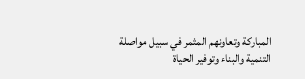المباركة وتعاونهم المثمر في سبيل مواصلة التنمية والبناء وتوفير الحياة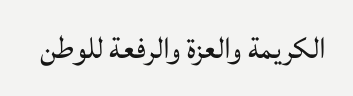الكريمة والعزة والرفعة للوطن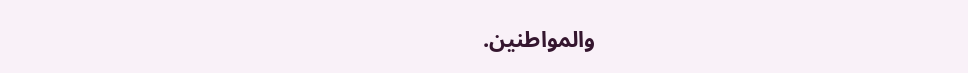والمواطنين.